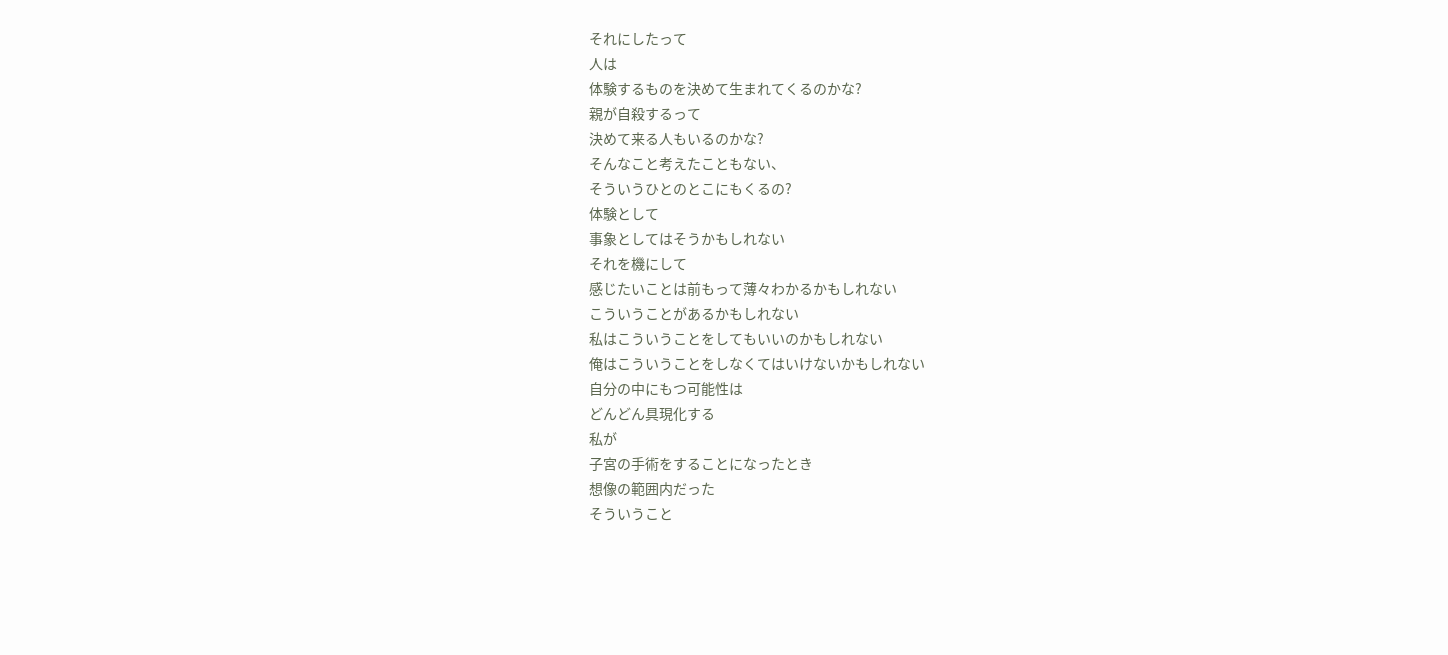それにしたって
人は
体験するものを決めて生まれてくるのかな?
親が自殺するって
決めて来る人もいるのかな?
そんなこと考えたこともない、
そういうひとのとこにもくるの?
体験として
事象としてはそうかもしれない
それを機にして
感じたいことは前もって薄々わかるかもしれない
こういうことがあるかもしれない
私はこういうことをしてもいいのかもしれない
俺はこういうことをしなくてはいけないかもしれない
自分の中にもつ可能性は
どんどん具現化する
私が
子宮の手術をすることになったとき
想像の範囲内だった
そういうこと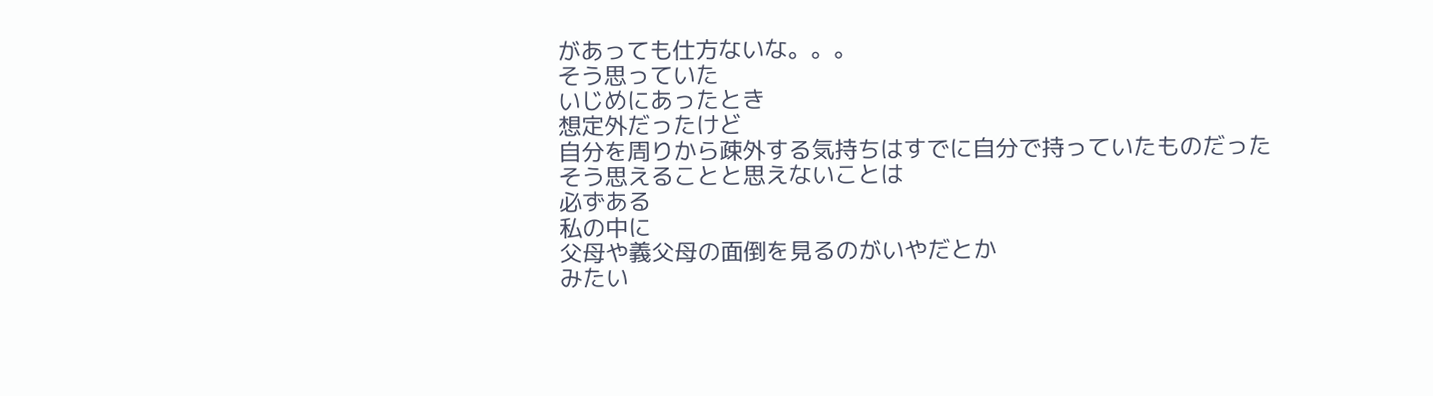があっても仕方ないな。。。
そう思っていた
いじめにあったとき
想定外だったけど
自分を周りから疎外する気持ちはすでに自分で持っていたものだった
そう思えることと思えないことは
必ずある
私の中に
父母や義父母の面倒を見るのがいやだとか
みたい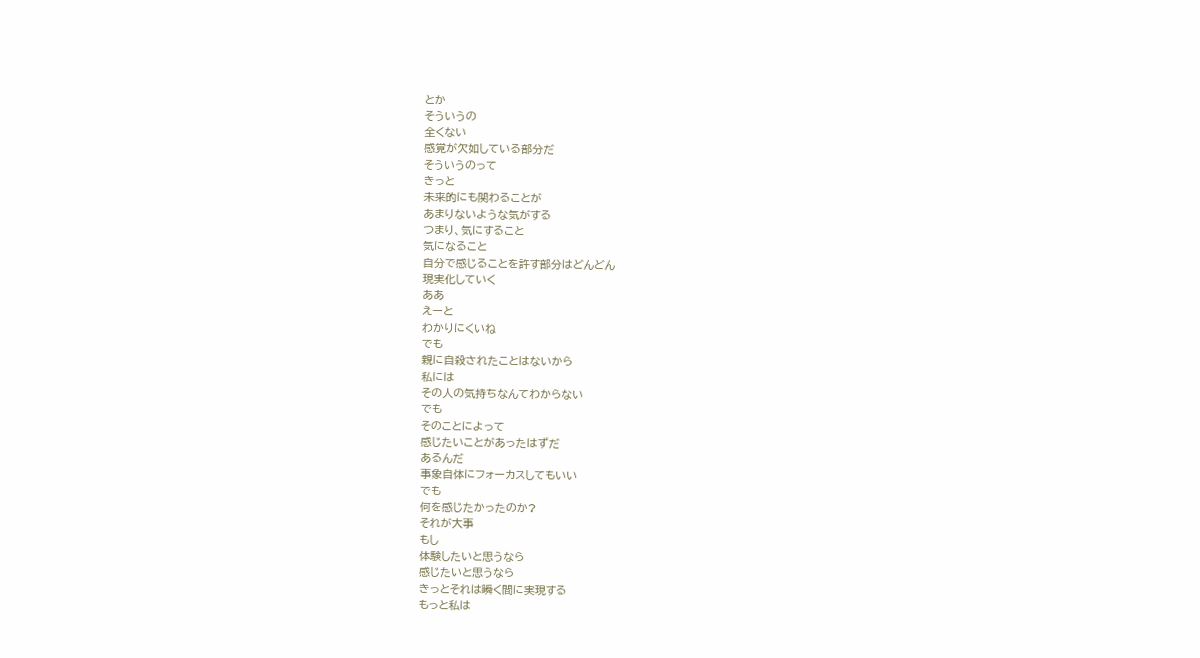とか
そういうの
全くない
感覚が欠如している部分だ
そういうのって
きっと
未来的にも関わることが
あまりないような気がする
つまり、気にすること
気になること
自分で感じることを許す部分はどんどん
現実化していく
ああ
えーと
わかりにくいね
でも
親に自殺されたことはないから
私には
その人の気持ちなんてわからない
でも
そのことによって
感じたいことがあったはずだ
あるんだ
事象自体にフォーカスしてもいい
でも
何を感じたかったのか?
それが大事
もし
体験したいと思うなら
感じたいと思うなら
きっとそれは瞬く間に実現する
もっと私は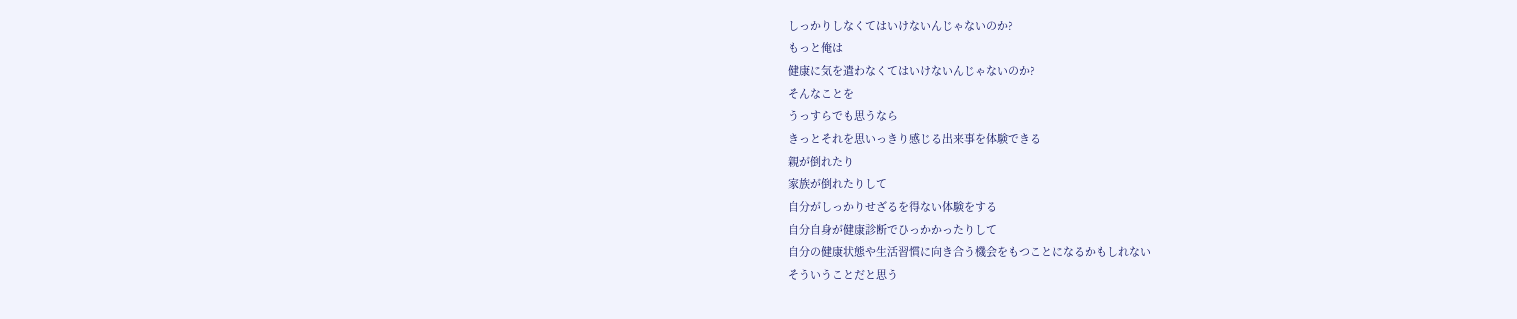しっかりしなくてはいけないんじゃないのか?
もっと俺は
健康に気を遣わなくてはいけないんじゃないのか?
そんなことを
うっすらでも思うなら
きっとそれを思いっきり感じる出来事を体験できる
親が倒れたり
家族が倒れたりして
自分がしっかりせざるを得ない体験をする
自分自身が健康診断でひっかかったりして
自分の健康状態や生活習慣に向き合う機会をもつことになるかもしれない
そういうことだと思う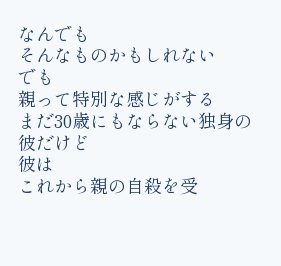なんでも
そんなものかもしれない
でも
親って特別な感じがする
まだ30歳にもならない独身の彼だけど
彼は
これから親の自殺を受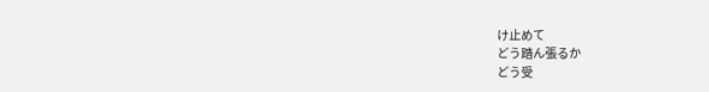け止めて
どう踏ん張るか
どう受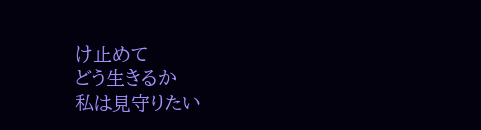け止めて
どう生きるか
私は見守りたい